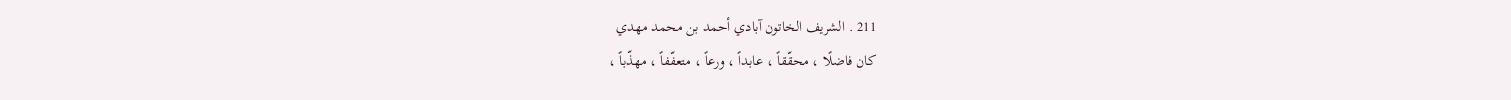211 . الشريف الخاتون آبادي أحمد بن محمد مهدي
كان فاضلًا ، محقّقاً ، عابداً ، ورعاً ، متعفّفاً ، مهذّباً ،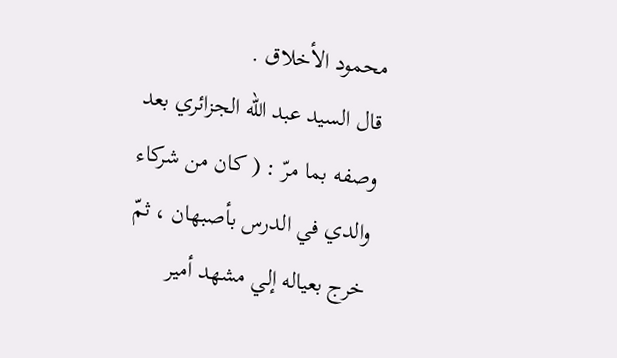محمود الأخلاق .
قال السيد عبد الله الجزائري بعد وصفه بما مرّ : ( كان من شركاء والدي في الدرس بأصبهان ، ثمّ خرج بعياله إلي مشهد أمير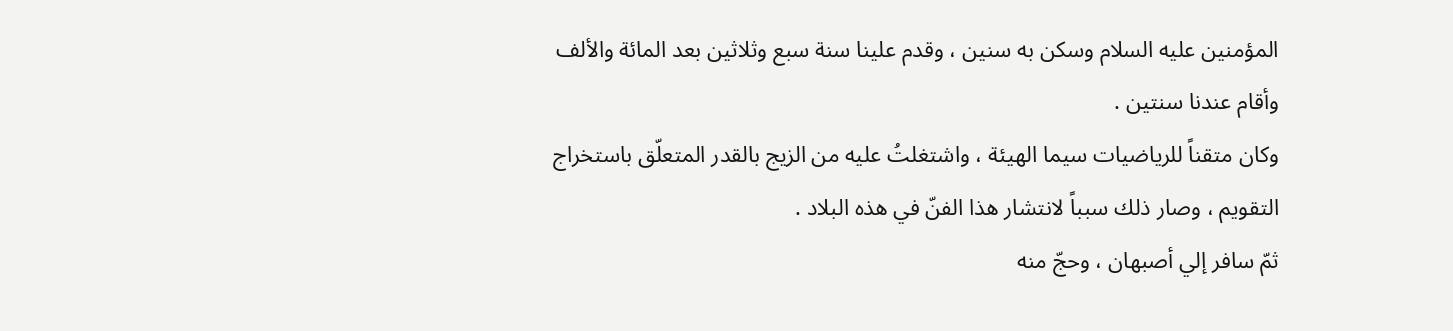المؤمنين عليه السلام وسكن به سنين ، وقدم علينا سنة سبع وثلاثين بعد المائة والألف وأقام عندنا سنتين .
وكان متقناً للرياضيات سيما الهيئة ، واشتغلتُ عليه من الزيج بالقدر المتعلّق باستخراج التقويم ، وصار ذلك سبباً لانتشار هذا الفنّ في هذه البلاد .
ثمّ سافر إلي أصبهان ، وحجّ منه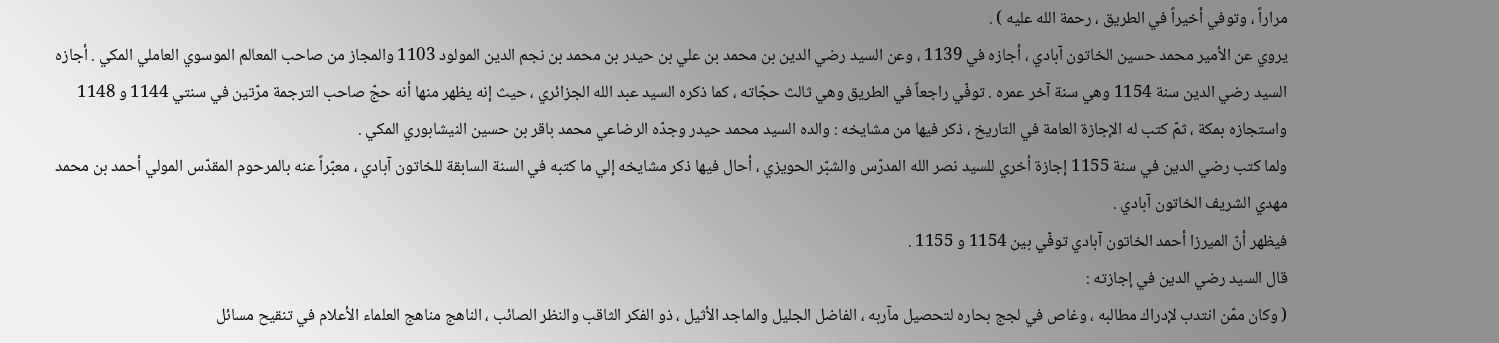مراراً ، وتوفي أخيراً في الطريق ، رحمة الله عليه ) .
يروي عن الأمير محمد حسين الخاتون آبادي ، أجازه في 1139 ، وعن السيد رضي الدين بن محمد بن علي بن حيدر بن محمد بن نجم الدين المولود 1103 والمجاز من صاحب المعالم الموسوي العاملي المكي . أجازه السيد رضي الدين سنة 1154 وهي سنة آخر عمره . توفّي راجعاً في الطريق وهي ثالث حجّاته ، كما ذكره السيد عبد الله الجزائري ، حيث إنه يظهر منها أنه حجّ صاحب الترجمة مرّتين في سنتي 1144 و 1148 واستجازه بمكة ، ثمّ كتب له الإجازة العامة في التاريخ ، ذكر فيها من مشايخه : والده السيد محمد حيدر وجدّه الرضاعي محمد باقر بن حسين النيشابوري المكي .
ولما كتب رضي الدين في سنة 1155 إجازة أخري للسيد نصر الله المدرّس والشبّر الحويزي ، أحال فيها ذكر مشايخه إلي ما كتبه في السنة السابقة للخاتون آبادي ، معبّراً عنه بالمرحوم المقدّس المولي أحمد بن محمد مهدي الشريف الخاتون آبادي .
فيظهر أنّ الميرزا أحمد الخاتون آبادي توفّي بين 1154 و 1155 .
قال السيد رضي الدين في إجازته :
( وكان ممّن انتدب لإدراك مطالبه ، وغاص في لجج بحاره لتحصيل مآربه ، الفاضل الجليل والماجد الأثيل ، ذو الفكر الثاقب والنظر الصائب ، الناهج مناهج العلماء الأعلام في تنقيح مسائل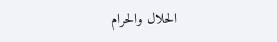الحلال والحرام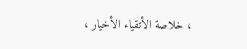، خلاصة الأتقياء الأخيار ،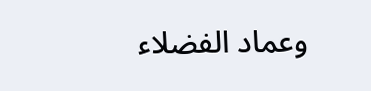وعماد الفضلاء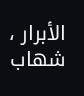الأبرار ، شهاب